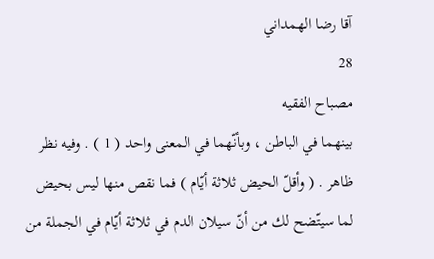آقا رضا الهمداني
28
مصباح الفقيه
بينهما في الباطن ، وبأنّهما في المعنى واحد ( 1 ) . وفيه نظر ظاهر . ( وأقلّ الحيض ثلاثة أيّام ) فما نقص منها ليس بحيض لما سيتّضح لك من أنّ سيلان الدم في ثلاثة أيّام في الجملة من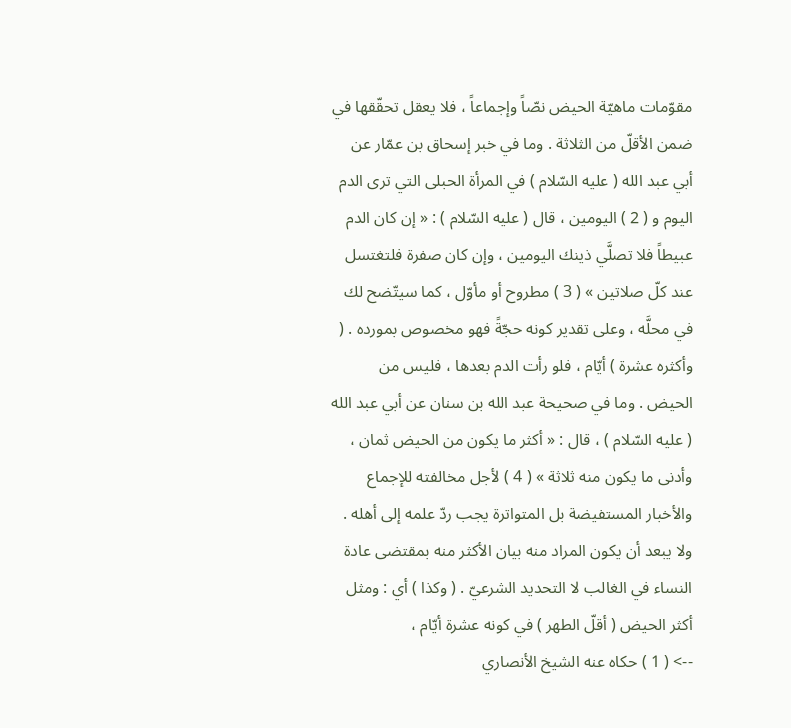مقوّمات ماهيّة الحيض نصّاً وإجماعاً ، فلا يعقل تحقّقها في ضمن الأقلّ من الثلاثة . وما في خبر إسحاق بن عمّار عن أبي عبد الله ( عليه السّلام ) في المرأة الحبلى التي ترى الدم اليوم و ( 2 ) اليومين ، قال ( عليه السّلام ) : « إن كان الدم عبيطاً فلا تصلَّي ذينك اليومين ، وإن كان صفرة فلتغتسل عند كلّ صلاتين » ( 3 ) مطروح أو مأوّل ، كما سيتّضح لك في محلَّه ، وعلى تقدير كونه حجّةً فهو مخصوص بمورده . ( وأكثره عشرة ) أيّام ، فلو رأت الدم بعدها ، فليس من الحيض . وما في صحيحة عبد الله بن سنان عن أبي عبد الله ( عليه السّلام ) ، قال : « أكثر ما يكون من الحيض ثمان ، وأدنى ما يكون منه ثلاثة » ( 4 ) لأجل مخالفته للإجماع والأخبار المستفيضة بل المتواترة يجب ردّ علمه إلى أهله . ولا يبعد أن يكون المراد منه بيان الأكثر منه بمقتضى عادة النساء في الغالب لا التحديد الشرعيّ . ( وكذا ) أي : ومثل أكثر الحيض ( أقلّ الطهر ) في كونه عشرة أيّام ،
--> ( 1 ) حكاه عنه الشيخ الأنصاري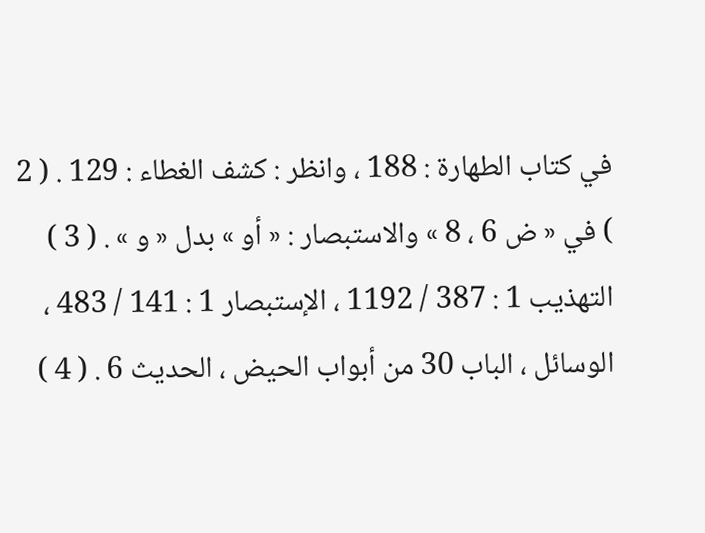في كتاب الطهارة : 188 ، وانظر : كشف الغطاء : 129 . ( 2 ) في « ض 6 ، 8 » والاستبصار : « أو » بدل « و » . ( 3 ) التهذيب 1 : 387 / 1192 ، الإستبصار 1 : 141 / 483 ، الوسائل ، الباب 30 من أبواب الحيض ، الحديث 6 . ( 4 )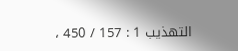التهذيب 1 : 157 / 450 ،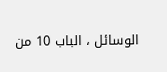الوسائل ، الباب 10 من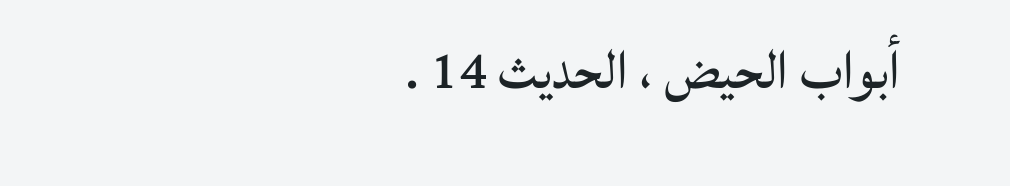أبواب الحيض ، الحديث 14 .